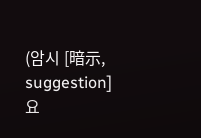(암시 [暗示, suggestion]
요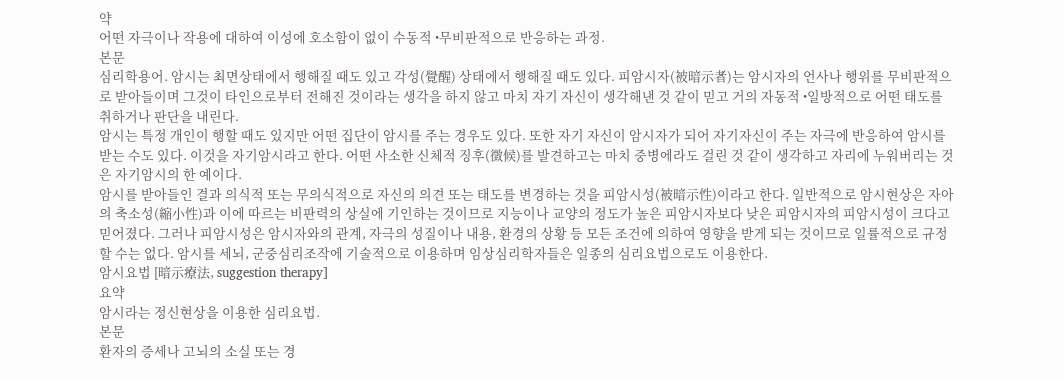약
어떤 자극이나 작용에 대하여 이성에 호소함이 없이 수동적 •무비판적으로 반응하는 과정.
본문
심리학용어. 암시는 최면상태에서 행해질 때도 있고 각성(覺醒) 상태에서 행해질 때도 있다. 피암시자(被暗示者)는 암시자의 언사나 행위를 무비판적으로 받아들이며 그것이 타인으로부터 전해진 것이라는 생각을 하지 않고 마치 자기 자신이 생각해낸 것 같이 믿고 거의 자동적 •일방적으로 어떤 태도를 취하거나 판단을 내린다.
암시는 특정 개인이 행할 때도 있지만 어떤 집단이 암시를 주는 경우도 있다. 또한 자기 자신이 암시자가 되어 자기자신이 주는 자극에 반응하여 암시를 받는 수도 있다. 이것을 자기암시라고 한다. 어떤 사소한 신체적 징후(徵候)를 발견하고는 마치 중병에라도 걸린 것 같이 생각하고 자리에 누워버리는 것은 자기암시의 한 예이다.
암시를 받아들인 결과 의식적 또는 무의식적으로 자신의 의견 또는 태도를 변경하는 것을 피암시성(被暗示性)이라고 한다. 일반적으로 암시현상은 자아의 축소성(縮小性)과 이에 따르는 비판력의 상실에 기인하는 것이므로 지능이나 교양의 정도가 높은 피암시자보다 낮은 피암시자의 피암시성이 크다고 믿어졌다. 그러나 피암시성은 암시자와의 관계, 자극의 성질이나 내용, 환경의 상황 등 모든 조건에 의하여 영향을 받게 되는 것이므로 일률적으로 규정할 수는 없다. 암시를 세뇌, 군중심리조작에 기술적으로 이용하며 임상심리학자들은 일종의 심리요법으로도 이용한다.
암시요법 [暗示療法, suggestion therapy]
요약
암시라는 정신현상을 이용한 심리요법.
본문
환자의 증세나 고뇌의 소실 또는 경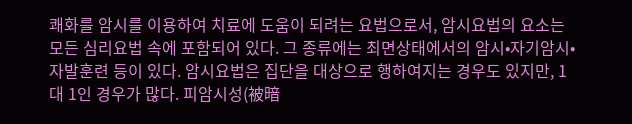쾌화를 암시를 이용하여 치료에 도움이 되려는 요법으로서, 암시요법의 요소는 모든 심리요법 속에 포함되어 있다. 그 종류에는 최면상태에서의 암시•자기암시•자발훈련 등이 있다. 암시요법은 집단을 대상으로 행하여지는 경우도 있지만, 1 대 1인 경우가 많다. 피암시성(被暗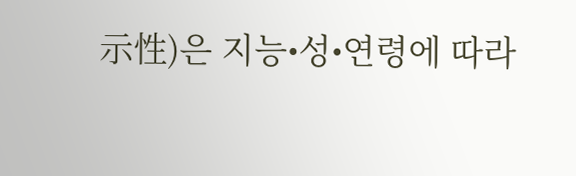示性)은 지능•성•연령에 따라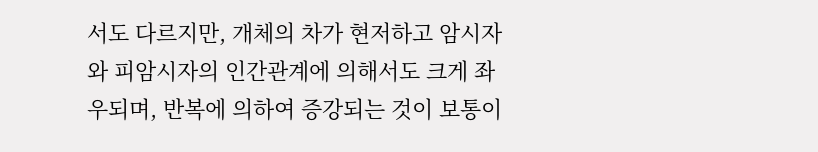서도 다르지만, 개체의 차가 현저하고 암시자와 피암시자의 인간관계에 의해서도 크게 좌우되며, 반복에 의하여 증강되는 것이 보통이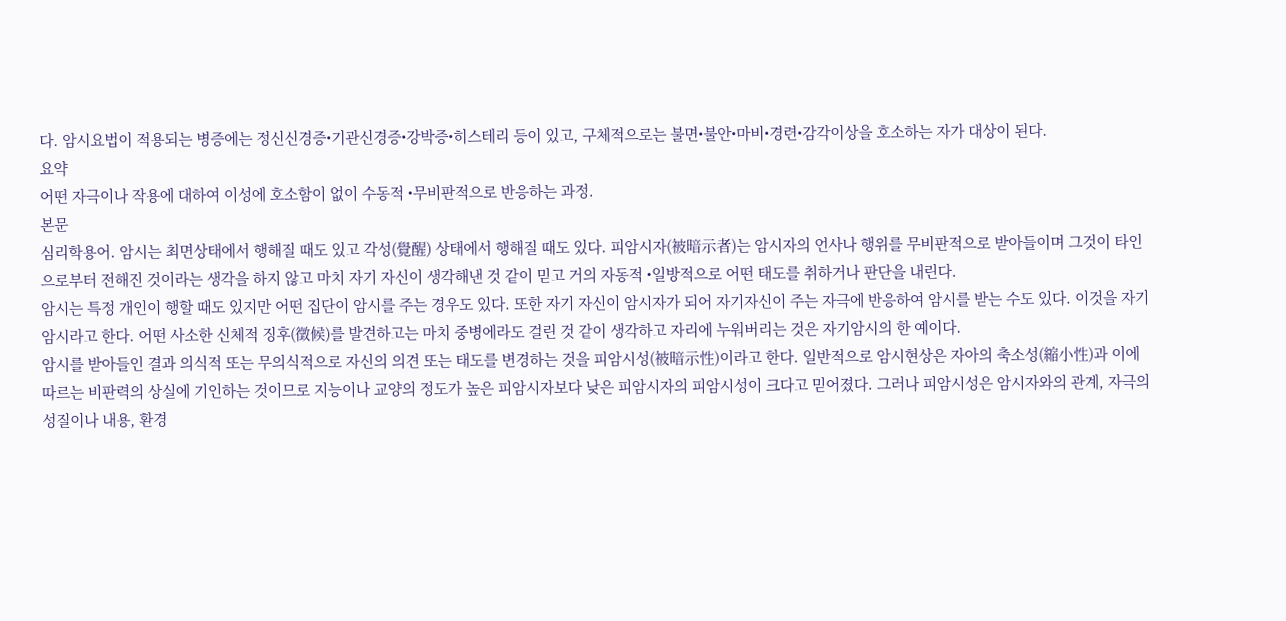다. 암시요법이 적용되는 병증에는 정신신경증•기관신경증•강박증•히스테리 등이 있고, 구체적으로는 불면•불안•마비•경련•감각이상을 호소하는 자가 대상이 된다.
요약
어떤 자극이나 작용에 대하여 이성에 호소함이 없이 수동적 •무비판적으로 반응하는 과정.
본문
심리학용어. 암시는 최면상태에서 행해질 때도 있고 각성(覺醒) 상태에서 행해질 때도 있다. 피암시자(被暗示者)는 암시자의 언사나 행위를 무비판적으로 받아들이며 그것이 타인으로부터 전해진 것이라는 생각을 하지 않고 마치 자기 자신이 생각해낸 것 같이 믿고 거의 자동적 •일방적으로 어떤 태도를 취하거나 판단을 내린다.
암시는 특정 개인이 행할 때도 있지만 어떤 집단이 암시를 주는 경우도 있다. 또한 자기 자신이 암시자가 되어 자기자신이 주는 자극에 반응하여 암시를 받는 수도 있다. 이것을 자기암시라고 한다. 어떤 사소한 신체적 징후(徵候)를 발견하고는 마치 중병에라도 걸린 것 같이 생각하고 자리에 누워버리는 것은 자기암시의 한 예이다.
암시를 받아들인 결과 의식적 또는 무의식적으로 자신의 의견 또는 태도를 변경하는 것을 피암시성(被暗示性)이라고 한다. 일반적으로 암시현상은 자아의 축소성(縮小性)과 이에 따르는 비판력의 상실에 기인하는 것이므로 지능이나 교양의 정도가 높은 피암시자보다 낮은 피암시자의 피암시성이 크다고 믿어졌다. 그러나 피암시성은 암시자와의 관계, 자극의 성질이나 내용, 환경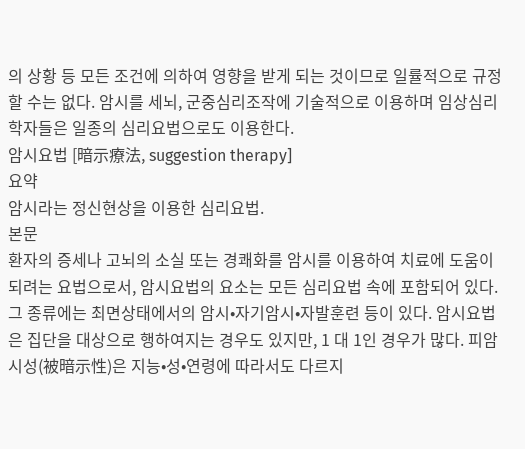의 상황 등 모든 조건에 의하여 영향을 받게 되는 것이므로 일률적으로 규정할 수는 없다. 암시를 세뇌, 군중심리조작에 기술적으로 이용하며 임상심리학자들은 일종의 심리요법으로도 이용한다.
암시요법 [暗示療法, suggestion therapy]
요약
암시라는 정신현상을 이용한 심리요법.
본문
환자의 증세나 고뇌의 소실 또는 경쾌화를 암시를 이용하여 치료에 도움이 되려는 요법으로서, 암시요법의 요소는 모든 심리요법 속에 포함되어 있다. 그 종류에는 최면상태에서의 암시•자기암시•자발훈련 등이 있다. 암시요법은 집단을 대상으로 행하여지는 경우도 있지만, 1 대 1인 경우가 많다. 피암시성(被暗示性)은 지능•성•연령에 따라서도 다르지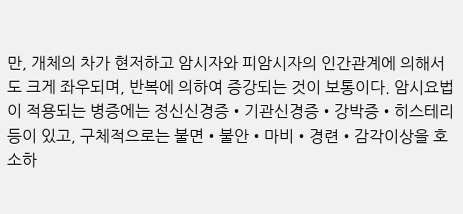만, 개체의 차가 현저하고 암시자와 피암시자의 인간관계에 의해서도 크게 좌우되며, 반복에 의하여 증강되는 것이 보통이다. 암시요법이 적용되는 병증에는 정신신경증•기관신경증•강박증•히스테리 등이 있고, 구체적으로는 불면•불안•마비•경련•감각이상을 호소하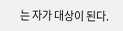는 자가 대상이 된다.